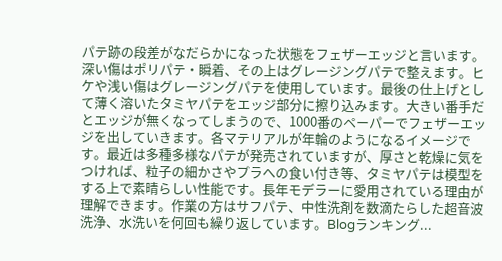パテ跡の段差がなだらかになった状態をフェザーエッジと言います。深い傷はポリパテ・瞬着、その上はグレージングパテで整えます。ヒケや浅い傷はグレージングパテを使用しています。最後の仕上げとして薄く溶いたタミヤパテをエッジ部分に擦り込みます。大きい番手だとエッジが無くなってしまうので、1000番のペーパーでフェザーエッジを出していきます。各マテリアルが年輪のようになるイメージです。最近は多種多様なパテが発売されていますが、厚さと乾燥に気をつければ、粒子の細かさやプラへの食い付き等、タミヤパテは模型をする上で素晴らしい性能です。長年モデラーに愛用されている理由が理解できます。作業の方はサフパテ、中性洗剤を数滴たらした超音波洗浄、水洗いを何回も繰り返しています。Blogランキング...